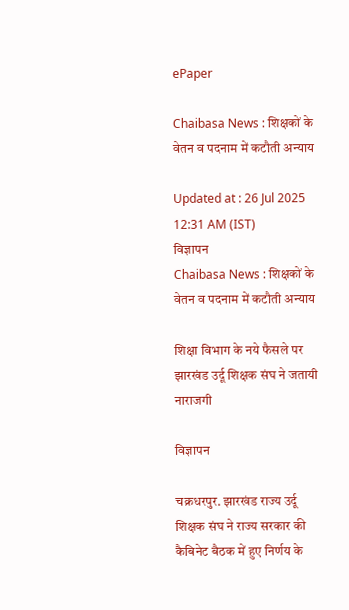ePaper

Chaibasa News : शिक्षकों के वेतन व पदनाम में कटौती अन्याय

Updated at : 26 Jul 2025 12:31 AM (IST)
विज्ञापन
Chaibasa News : शिक्षकों के वेतन व पदनाम में कटौती अन्याय

शिक्षा विभाग के नये फैसले पर झारखंड उर्दू शिक्षक संघ ने जतायी नाराजगी

विज्ञापन

चक्रधरपुर. झारखंड राज्य उर्दू शिक्षक संघ ने राज्य सरकार की कैबिनेट बैठक में हुए निर्णय के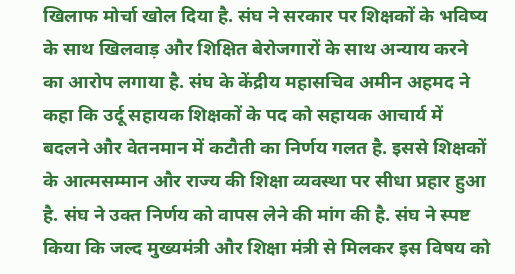खिलाफ मोर्चा खोल दिया है. संघ ने सरकार पर शिक्षकों के भविष्य के साथ खिलवाड़ और शिक्षित बेरोजगारों के साथ अन्याय करने का आरोप लगाया है. संघ के केंद्रीय महासचिव अमीन अहमद ने कहा कि उर्दू सहायक शिक्षकों के पद को सहायक आचार्य में बदलने और वेतनमान में कटौती का निर्णय गलत है. इससे शिक्षकों के आत्मसम्मान और राज्य की शिक्षा व्यवस्था पर सीधा प्रहार हुआ है. संघ ने उक्त निर्णय को वापस लेने की मांग की है. संघ ने स्पष्ट किया कि जल्द मुख्यमंत्री और शिक्षा मंत्री से मिलकर इस विषय को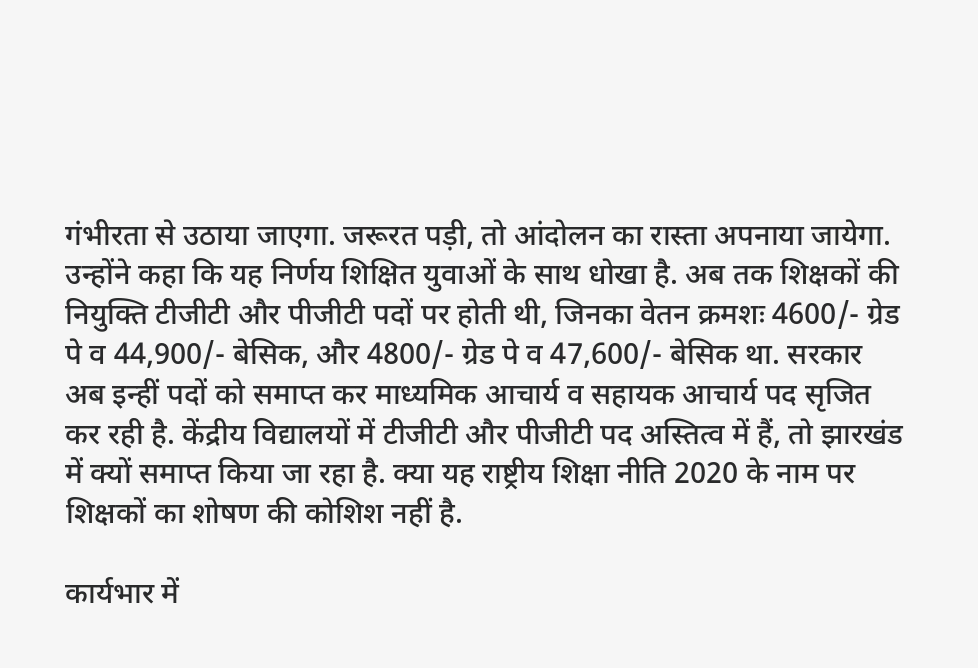गंभीरता से उठाया जाएगा. जरूरत पड़ी, तो आंदोलन का रास्ता अपनाया जायेगा. उन्होंने कहा कि यह निर्णय शिक्षित युवाओं के साथ धोखा है. अब तक शिक्षकों की नियुक्ति टीजीटी और पीजीटी पदों पर होती थी, जिनका वेतन क्रमशः 4600/- ग्रेड पे व 44,900/- बेसिक, और 4800/- ग्रेड पे व 47,600/- बेसिक था. सरकार अब इन्हीं पदों को समाप्त कर माध्यमिक आचार्य व सहायक आचार्य पद सृजित कर रही है. केंद्रीय विद्यालयों में टीजीटी और पीजीटी पद अस्तित्व में हैं, तो झारखंड में क्यों समाप्त किया जा रहा है. क्या यह राष्ट्रीय शिक्षा नीति 2020 के नाम पर शिक्षकों का शोषण की कोशिश नहीं है.

कार्यभार में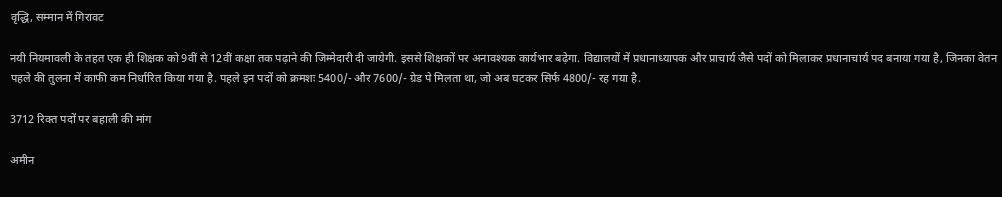वृद्धि, सम्मान में गिरावट

नयी नियमावली के तहत एक ही शिक्षक को 9वीं से 12वीं कक्षा तक पढ़ाने की जिम्मेदारी दी जायेगी. इससे शिक्षकों पर अनावश्यक कार्यभार बढ़ेगा. विद्यालयों में प्रधानाध्यापक और प्राचार्य जैसे पदों को मिलाकर प्रधानाचार्य पद बनाया गया है, जिनका वेतन पहले की तुलना में काफी कम निर्धारित किया गया है. पहले इन पदों को क्रमशः 5400/- और 7600/- ग्रेड पे मिलता था, जो अब घटकर सिर्फ 4800/- रह गया है.

3712 रिक्त पदों पर बहाली की मांग

अमीन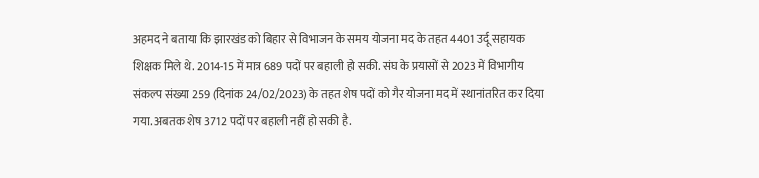अहमद ने बताया कि झारखंड को बिहार से विभाजन के समय योजना मद के तहत 4401 उर्दू सहायक शिक्षक मिले थे. 2014-15 में मात्र 689 पदों पर बहाली हो सकी. संघ के प्रयासों से 2023 में विभागीय संकल्प संख्या 259 (दिनांक 24/02/2023) के तहत शेष पदों को गैर योजना मद में स्थानांतरित कर दिया गया. अबतक शेष 3712 पदों पर बहाली नहीं हो सकी है.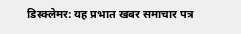डिस्क्लेमर: यह प्रभात खबर समाचार पत्र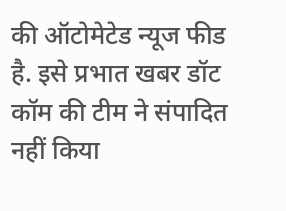की ऑटोमेटेड न्यूज फीड है. इसे प्रभात खबर डॉट कॉम की टीम ने संपादित नहीं किया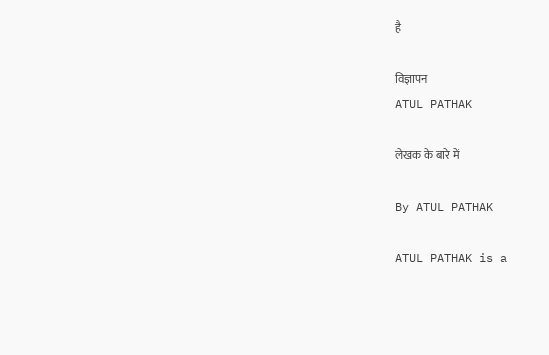है

विज्ञापन
ATUL PATHAK

लेखक के बारे में

By ATUL PATHAK

ATUL PATHAK is a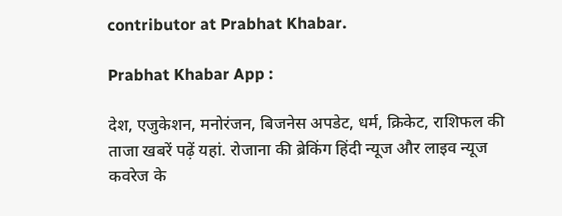contributor at Prabhat Khabar.

Prabhat Khabar App :

देश, एजुकेशन, मनोरंजन, बिजनेस अपडेट, धर्म, क्रिकेट, राशिफल की ताजा खबरें पढ़ें यहां. रोजाना की ब्रेकिंग हिंदी न्यूज और लाइव न्यूज कवरेज के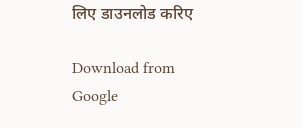लिए डाउनलोड करिए

Download from Google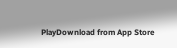PlayDownload from App Store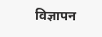विज्ञापन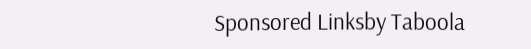Sponsored Linksby Taboola